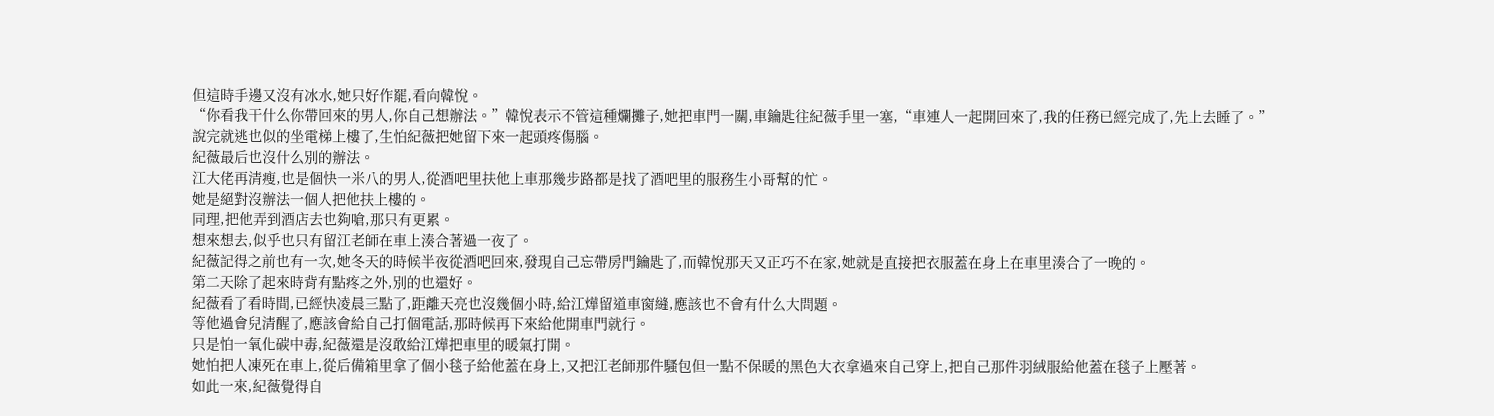但這時手邊又沒有冰水,她只好作罷,看向韓悅。
“你看我干什么你帶回來的男人,你自己想辦法。”韓悅表示不管這種爛攤子,她把車門一關,車鑰匙往紀薇手里一塞,“車連人一起開回來了,我的任務已經完成了,先上去睡了。”
說完就逃也似的坐電梯上樓了,生怕紀薇把她留下來一起頭疼傷腦。
紀薇最后也沒什么別的辦法。
江大佬再清瘦,也是個快一米八的男人,從酒吧里扶他上車那幾步路都是找了酒吧里的服務生小哥幫的忙。
她是絕對沒辦法一個人把他扶上樓的。
同理,把他弄到酒店去也夠嗆,那只有更累。
想來想去,似乎也只有留江老師在車上湊合著過一夜了。
紀薇記得之前也有一次,她冬天的時候半夜從酒吧回來,發現自己忘帶房門鑰匙了,而韓悅那天又正巧不在家,她就是直接把衣服蓋在身上在車里湊合了一晚的。
第二天除了起來時背有點疼之外,別的也還好。
紀薇看了看時間,已經快凌晨三點了,距離天亮也沒幾個小時,給江燁留道車窗縫,應該也不會有什么大問題。
等他過會兒清醒了,應該會給自己打個電話,那時候再下來給他開車門就行。
只是怕一氧化碳中毒,紀薇還是沒敢給江燁把車里的暖氣打開。
她怕把人凍死在車上,從后備箱里拿了個小毯子給他蓋在身上,又把江老師那件騷包但一點不保暖的黑色大衣拿過來自己穿上,把自己那件羽絨服給他蓋在毯子上壓著。
如此一來,紀薇覺得自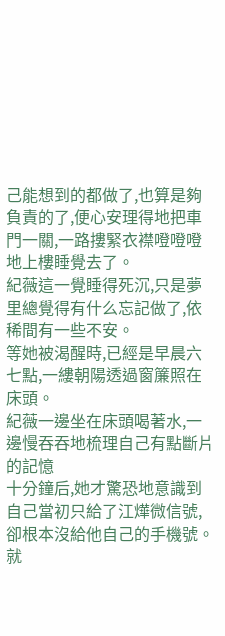己能想到的都做了,也算是夠負責的了,便心安理得地把車門一關,一路摟緊衣襟噔噔噔地上樓睡覺去了。
紀薇這一覺睡得死沉,只是夢里總覺得有什么忘記做了,依稀間有一些不安。
等她被渴醒時,已經是早晨六七點,一縷朝陽透過窗簾照在床頭。
紀薇一邊坐在床頭喝著水,一邊慢吞吞地梳理自己有點斷片的記憶
十分鐘后,她才驚恐地意識到
自己當初只給了江燁微信號,卻根本沒給他自己的手機號。
就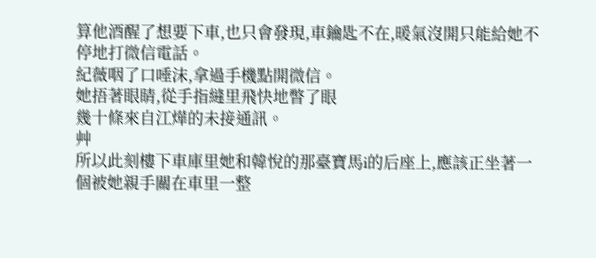算他酒醒了想要下車,也只會發現,車鑰匙不在,暖氣沒開只能給她不停地打微信電話。
紀薇咽了口唾沫,拿過手機點開微信。
她捂著眼睛,從手指縫里飛快地瞥了眼
幾十條來自江燁的未接通訊。
艸
所以此刻樓下車庫里她和韓悅的那臺寶馬i的后座上,應該正坐著一個被她親手關在車里一整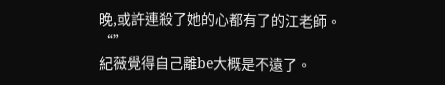晚,或許連殺了她的心都有了的江老師。
“”
紀薇覺得自己離be大概是不遠了。